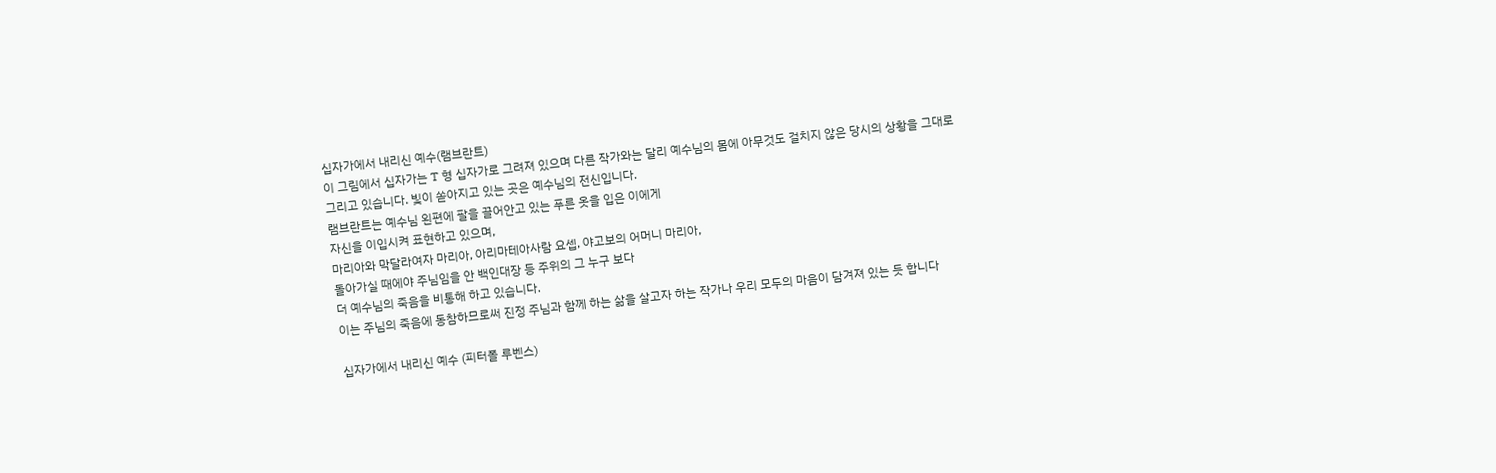십자가에서 내리신 예수(램브란트)
이 그림에서 십자가는 T 형 십자가로 그려져 있으며 다른 작가와는 달리 예수님의 몸에 아무것도 걸치지 않은 당시의 상황을 그대로 그리고 있습니다. 빛이 쏟아지고 있는 곳은 예수님의 전신입니다.
램브란트는 예수님 왼편에 팔을 끌어안고 있는 푸른 옷을 입은 이에게
자신을 이입시켜 표현하고 있으며,
마리아와 막달라여자 마리아, 아리마테아사람 요셉, 야고보의 어머니 마리아,
돌아가실 때에야 주님임을 안 백인대장 등 주위의 그 누구 보다
더 예수님의 죽음을 비통해 하고 있습니다.
이는 주님의 죽음에 동참하므로써 진정 주님과 함께 하는 삶을 살고자 하는 작가나 우리 모두의 마음이 담겨져 있는 듯 합니다

십자가에서 내리신 예수 (피터폴 루벤스)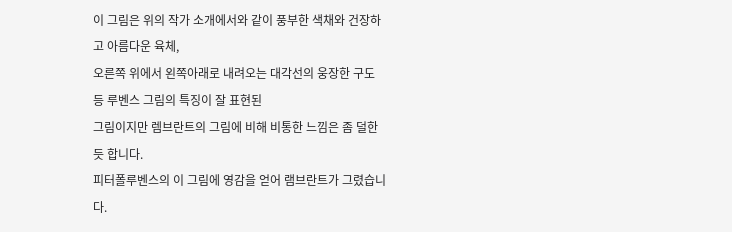이 그림은 위의 작가 소개에서와 같이 풍부한 색채와 건장하고 아름다운 육체,
오른쪽 위에서 왼쪽아래로 내려오는 대각선의 웅장한 구도 등 루벤스 그림의 특징이 잘 표현된
그림이지만 렘브란트의 그림에 비해 비통한 느낌은 좀 덜한 듯 합니다.
피터폴루벤스의 이 그림에 영감을 얻어 램브란트가 그렸습니다.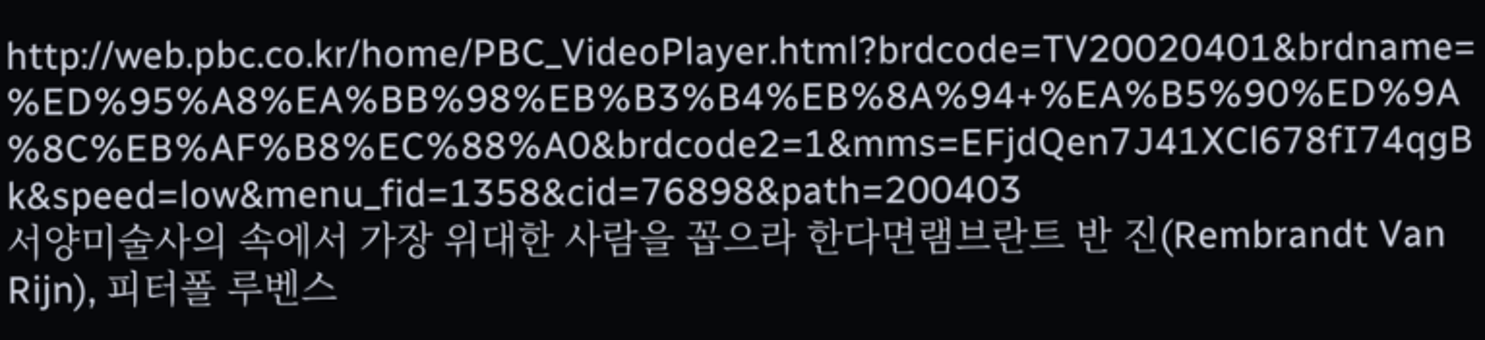http://web.pbc.co.kr/home/PBC_VideoPlayer.html?brdcode=TV20020401&brdname=%ED%95%A8%EA%BB%98%EB%B3%B4%EB%8A%94+%EA%B5%90%ED%9A%8C%EB%AF%B8%EC%88%A0&brdcode2=1&mms=EFjdQen7J41XCl678fI74qgBk&speed=low&menu_fid=1358&cid=76898&path=200403
서양미술사의 속에서 가장 위대한 사람을 꼽으라 한다면램브란트 반 진(Rembrandt Van Rijn), 피터폴 루벤스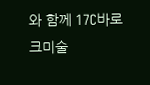와 함께 17C바로크미술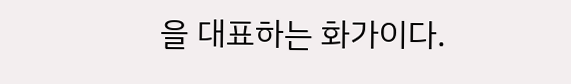을 대표하는 화가이다.